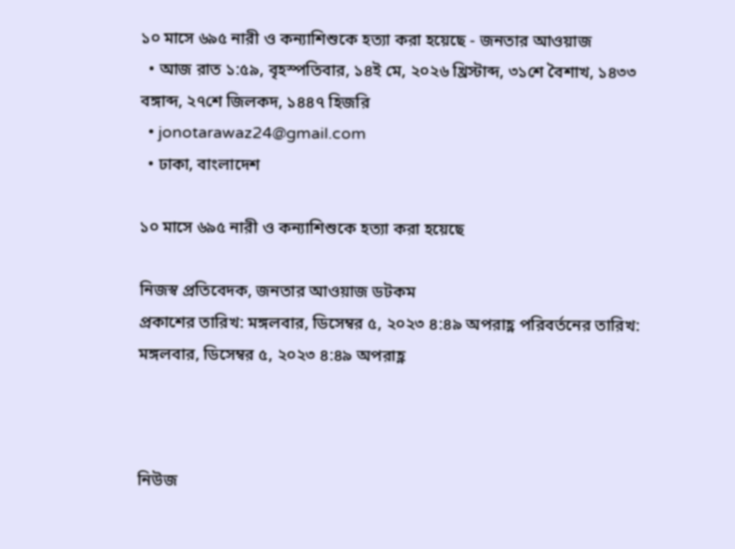১০ মাসে ৬৯৫ নারী ও কন্যাশিশুকে হত্যা করা হয়েছে - জনতার আওয়াজ
  • আজ রাত ১:৫৯, বৃহস্পতিবার, ১৪ই মে, ২০২৬ খ্রিস্টাব্দ, ৩১শে বৈশাখ, ১৪৩৩ বঙ্গাব্দ, ২৭শে জিলকদ, ১৪৪৭ হিজরি
  • jonotarawaz24@gmail.com
  • ঢাকা, বাংলাদেশ

১০ মাসে ৬৯৫ নারী ও কন্যাশিশুকে হত্যা করা হয়েছে

নিজস্ব প্রতিবেদক, জনতার আওয়াজ ডটকম
প্রকাশের তারিখ: মঙ্গলবার, ডিসেম্বর ৫, ২০২৩ ৪:৪৯ অপরাহ্ণ পরিবর্তনের তারিখ: মঙ্গলবার, ডিসেম্বর ৫, ২০২৩ ৪:৪৯ অপরাহ্ণ



নিউজ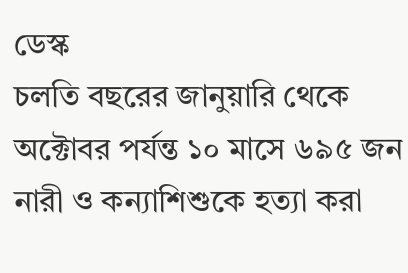ডেস্ক
চলতি বছরের জানুয়ারি থেকে অক্টোবর পর্যন্ত ১০ মাসে ৬৯৫ জন নারী ও কন্যাশিশুকে হত্যা করা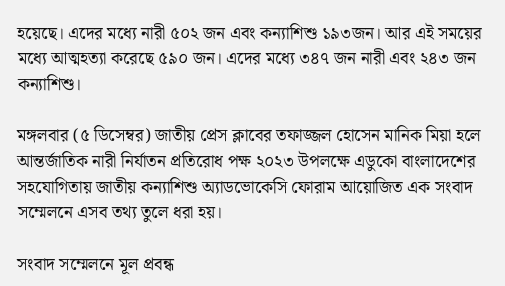হয়েছে। এদের মধ্যে নারী ৫০২ জন এবং কন্যাশিশু ১৯৩জন। আর এই সময়ের মধ্যে আত্মহত্যা করেছে ৫৯০ জন। এদের মধ্যে ৩৪৭ জন নারী এবং ২৪৩ জন কন্যাশিশু।

মঙ্গলবার (৫ ডিসেম্বর) জাতীয় প্রেস ক্লাবের তফাজ্জল হোসেন মানিক মিয়া হলে আন্তর্জাতিক নারী নির্যাতন প্রতিরোধ পক্ষ ২০২৩ উপলক্ষে এডুকো বাংলাদেশের সহযোগিতায় জাতীয় কন্যাশিশু অ্যাডভোকেসি ফোরাম আয়োজিত এক সংবাদ সম্মেলনে এসব তথ্য তুলে ধরা হয়।

সংবাদ সম্মেলনে মূল প্রবন্ধ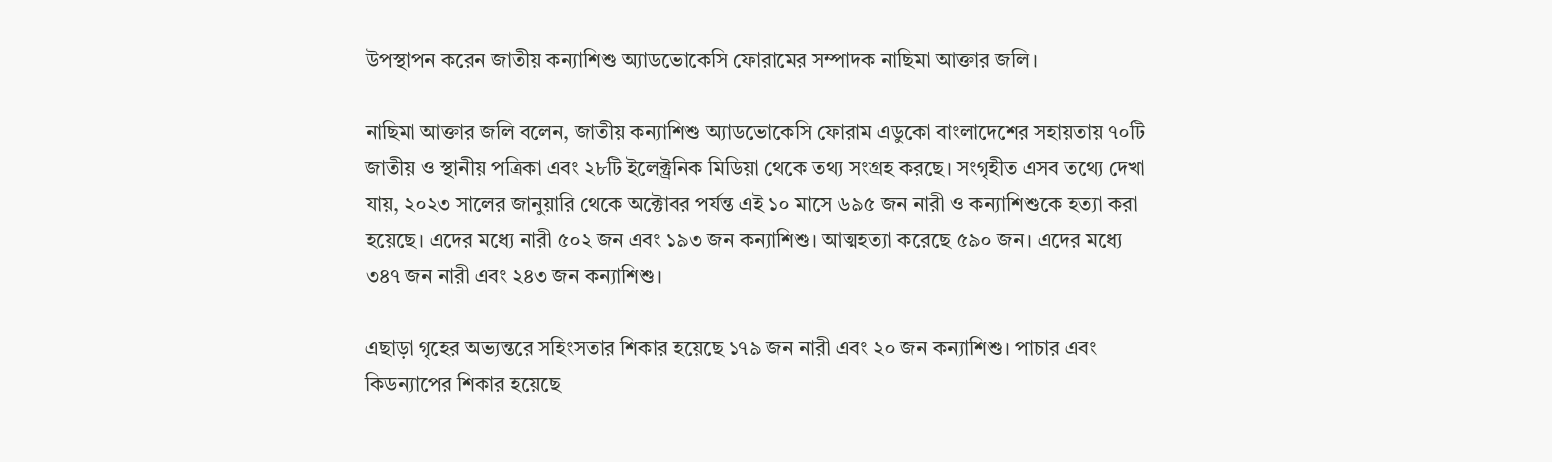উপস্থাপন করেন জাতীয় কন্যাশিশু অ্যাডভোকেসি ফোরামের সম্পাদক নাছিমা আক্তার জলি।

নাছিমা আক্তার জলি বলেন, জাতীয় কন্যাশিশু অ্যাডভোকেসি ফোরাম এডুকো বাংলাদেশের সহায়তায় ৭০টি জাতীয় ও স্থানীয় পত্রিকা এবং ২৮টি ইলেক্ট্রনিক মিডিয়া থেকে তথ্য সংগ্রহ করছে। সংগৃহীত এসব তথ্যে দেখা যায়, ২০২৩ সালের জানুয়ারি থেকে অক্টোবর পর্যন্ত এই ১০ মাসে ৬৯৫ জন নারী ও কন্যাশিশুকে হত্যা করা হয়েছে। এদের মধ্যে নারী ৫০২ জন এবং ১৯৩ জন কন্যাশিশু। আত্মহত্যা করেছে ৫৯০ জন। এদের মধ্যে ৩৪৭ জন নারী এবং ২৪৩ জন কন্যাশিশু।

এছাড়া গৃহের অভ্যন্তরে সহিংসতার শিকার হয়েছে ১৭৯ জন নারী এবং ২০ জন কন্যাশিশু। পাচার এবং কিডন্যাপের শিকার হয়েছে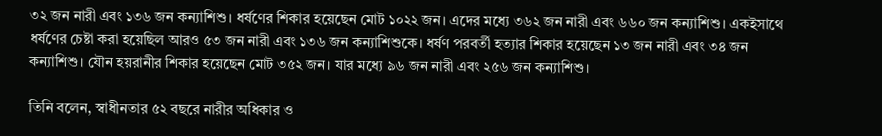৩২ জন নারী এবং ১৩৬ জন কন্যাশিশু। ধর্ষণের শিকার হয়েছেন মোট ১০২২ জন। এদের মধ্যে ৩৬২ জন নারী এবং ৬৬০ জন কন্যাশিশু। একইসাথে ধর্ষণের চেষ্টা করা হয়েছিল আরও ৫৩ জন নারী এবং ১৩৬ জন কন্যাশিশুকে। ধর্ষণ পরবর্তী হত্যার শিকার হয়েছেন ১৩ জন নারী এবং ৩৪ জন কন্যাশিশু। যৌন হয়রানীর শিকার হয়েছেন মোট ৩৫২ জন। যার মধ্যে ৯৬ জন নারী এবং ২৫৬ জন কন্যাশিশু।

তিনি বলেন, স্বাধীনতার ৫২ বছরে নারীর অধিকার ও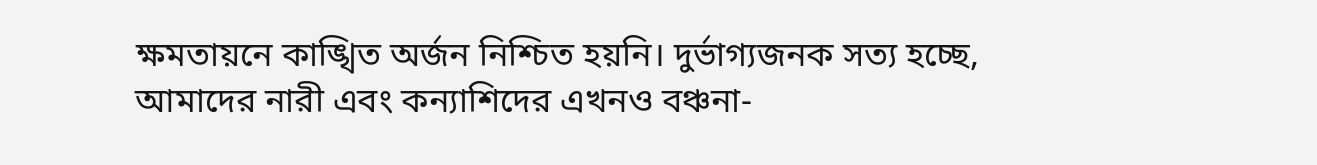ক্ষমতায়নে কাঙ্খিত অর্জন নিশ্চিত হয়নি। দুর্ভাগ্যজনক সত্য হচ্ছে, আমাদের নারী এবং কন্যাশিদের এখনও বঞ্চনা-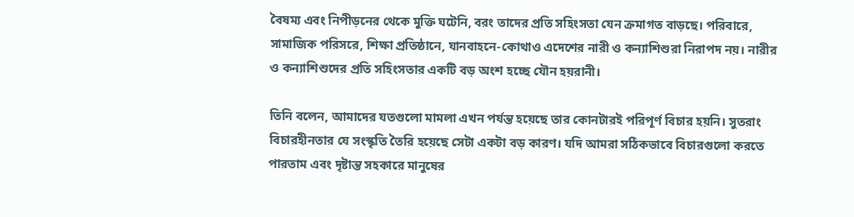বৈষম্য এবং নিপীড়নের থেকে মুক্তি ঘটেনি, বরং তাদের প্রতি সহিংসতা যেন ক্রমাগত বাড়ছে। পরিবারে, সামাজিক পরিসরে, শিক্ষা প্রতিষ্ঠানে, যানবাহনে-কোথাও এদেশের নারী ও কন্যাশিশুরা নিরাপদ নয়। নারীর ও কন্যাশিশুদের প্রতি সহিংসতার একটি বড় অংশ হচ্ছে যৌন হয়রানী।

তিনি বলেন, আমাদের যতগুলো মামলা এখন পর্যন্ত হয়েছে তার কোনটারই পরিপূর্ণ বিচার হয়নি। সুতরাং বিচারহীনতার যে সংস্কৃতি তৈরি হয়েছে সেটা একটা বড় কারণ। যদি আমরা সঠিকভাবে বিচারগুলো করতে পারতাম এবং দৃষ্টান্ত সহকারে মানুষের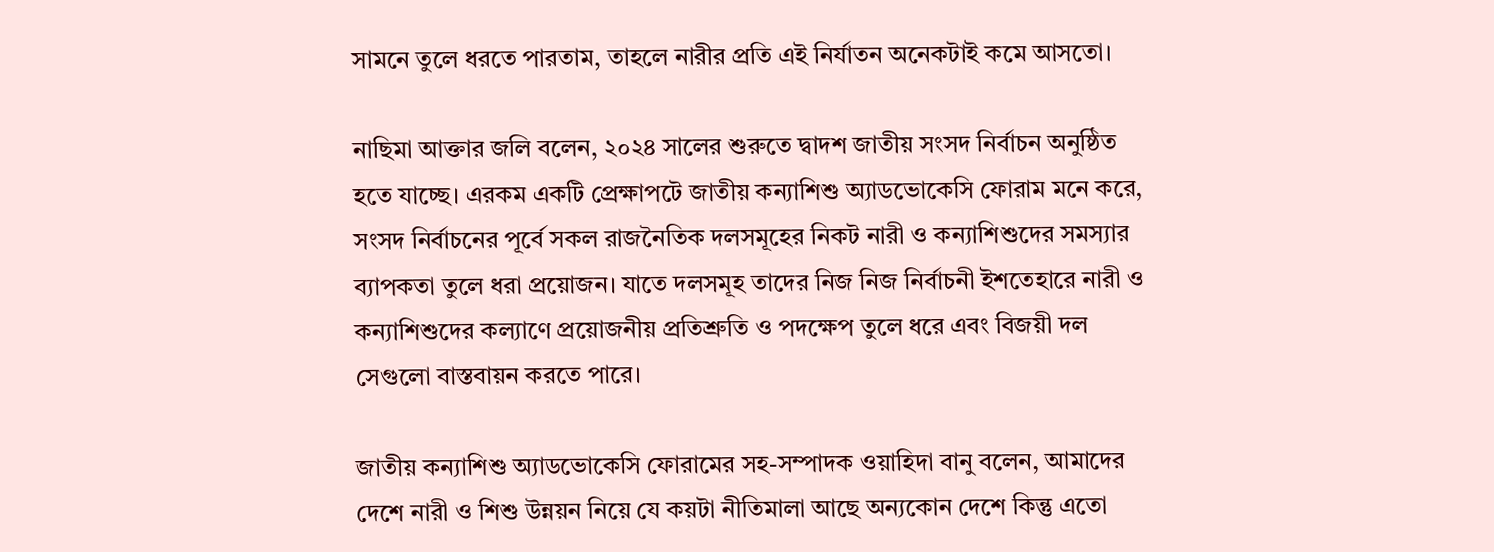সামনে তুলে ধরতে পারতাম, তাহলে নারীর প্রতি এই নির্যাতন অনেকটাই কমে আসতো।

নাছিমা আক্তার জলি বলেন, ২০২৪ সালের শুরুতে দ্বাদশ জাতীয় সংসদ নির্বাচন অনুষ্ঠিত হতে যাচ্ছে। এরকম একটি প্রেক্ষাপটে জাতীয় কন্যাশিশু অ্যাডভোকেসি ফোরাম মনে করে, সংসদ নির্বাচনের পূর্বে সকল রাজনৈতিক দলসমূহের নিকট নারী ও কন্যাশিশুদের সমস্যার ব্যাপকতা তুলে ধরা প্রয়োজন। যাতে দলসমূহ তাদের নিজ নিজ নির্বাচনী ইশতেহারে নারী ও কন্যাশিশুদের কল্যাণে প্রয়োজনীয় প্রতিশ্রুতি ও পদক্ষেপ তুলে ধরে এবং বিজয়ী দল সেগুলো বাস্তবায়ন করতে পারে।

জাতীয় কন্যাশিশু অ্যাডভোকেসি ফোরামের সহ-সম্পাদক ওয়াহিদা বানু বলেন, আমাদের দেশে নারী ও শিশু উন্নয়ন নিয়ে যে কয়টা নীতিমালা আছে অন্যকোন দেশে কিন্তু এতো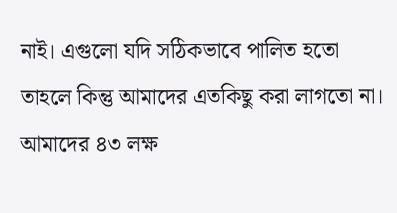নাই। এগুলো যদি সঠিকভাবে পালিত হতো তাহলে কিন্তু আমাদের এতকিছু করা লাগতো না। আমাদের ৪৩ লক্ষ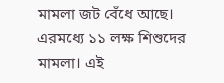মামলা জট বেঁধে আছে। এরমধ্যে ১১ লক্ষ শিশুদের মামলা। এই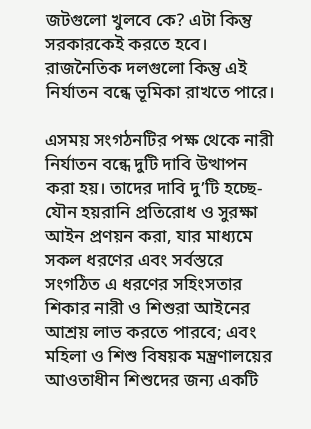জটগুলো খুলবে কে? এটা কিন্তু সরকারকেই করতে হবে। রাজনৈতিক দলগুলো কিন্তু এই নির্যাতন বন্ধে ভূমিকা রাখতে পারে।

এসময় সংগঠনটির পক্ষ থেকে নারী নির্যাতন বন্ধে দুটি দাবি উত্থাপন করা হয়। তাদের দাবি দু’টি হচ্ছে-
যৌন হয়রানি প্রতিরোধ ও সুরক্ষা আইন প্রণয়ন করা, যার মাধ্যমে সকল ধরণের এবং সর্বস্তরে সংগঠিত এ ধরণের সহিংসতার শিকার নারী ও শিশুরা আইনের আশ্রয় লাভ করতে পারবে; এবং মহিলা ও শিশু বিষয়ক মন্ত্রণালয়ের আওতাধীন শিশুদের জন্য একটি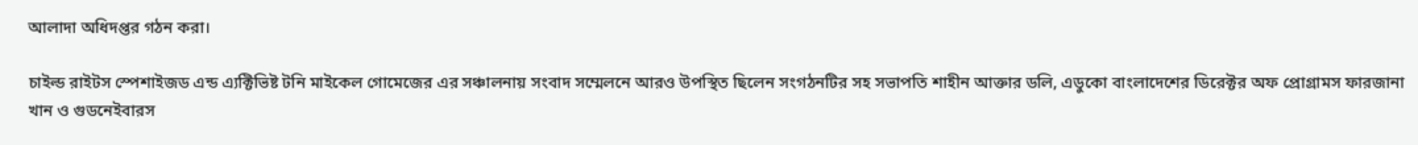আলাদা অধিদপ্তর গঠন করা।

চাইল্ড রাইটস স্পেশাইজড এন্ড এ্যক্টিভিষ্ট টনি মাইকেল গোমেজের এর সঞ্চালনায় সংবাদ সম্মেলনে আরও উপস্থিত ছিলেন সংগঠনটির সহ সভাপতি শাহীন আক্তার ডলি, এডুকো বাংলাদেশের ডিরেক্টর অফ প্রোগ্রামস ফারজানা খান ও গুডনেইবারস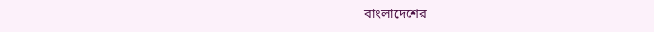বাংলাদেশের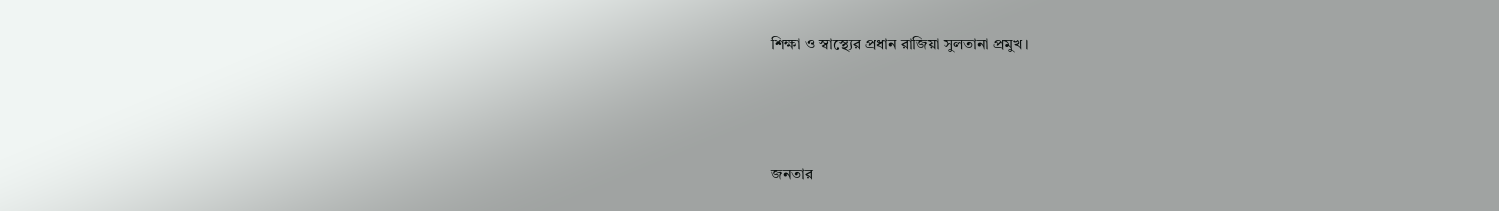শিক্ষা ও স্বাস্থ্যের প্রধান রাজিয়া সুলতানা প্রমুখ।



জনতার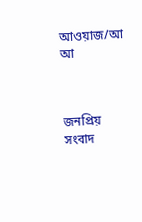আওয়াজ/আ আ



জনপ্রিয় সংবাদ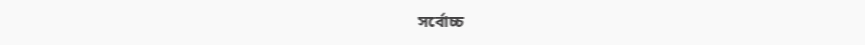সর্বোচ্চ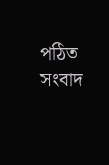পঠিত সংবাদ